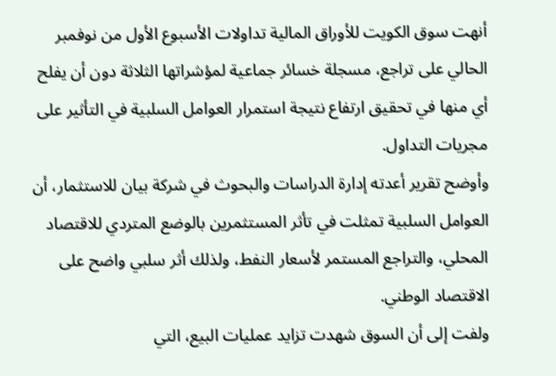أنهت سوق الكويت للأوراق المالية تداولات الأسبوع الأول من نوفمبر الحالي على تراجع، مسجلة خسائر جماعية لمؤشراتها الثلاثة دون أن يفلح أي منها في تحقيق ارتفاع نتيجة استمرار العوامل السلبية في التأثير على مجريات التداول.
وأوضح تقرير أعدته إدارة الدراسات والبحوث في شركة بيان للاستثمار، أن العوامل السلبية تمثلت في تأثر المستثمرين بالوضع المتردي للاقتصاد المحلي، والتراجع المستمر لأسعار النفط، ولذلك أثر سلبي واضح على الاقتصاد الوطني.
ولفت إلى أن السوق شهدت تزايد عمليات البيع، التي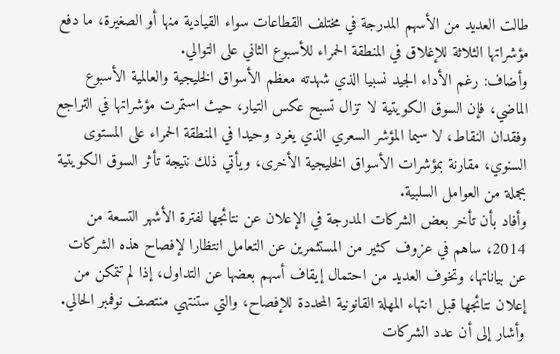طالت العديد من الأسهم المدرجة في مختلف القطاعات سواء القيادية منها أو الصغيرة، ما دفع مؤشراتها الثلاثة للإغلاق في المنطقة الحمراء للأسبوع الثاني على التوالي.
وأضاف: رغم الأداء الجيد نسبيا الذي شهدته معظم الأسواق الخليجية والعالمية الأسبوع الماضي، فإن السوق الكويتية لا تزال تسبح عكس التيار، حيث استمرت مؤشراتها في التراجع وفقدان النقاط، لا سيما المؤشر السعري الذي يغرد وحيدا في المنطقة الحمراء على المستوى السنوي، مقارنة بمؤشرات الأسواق الخليجية الأخرى، ويأتي ذلك نتيجة تأثر السوق الكويتية بجملة من العوامل السلبية.
وأفاد بأن تأخر بعض الشركات المدرجة في الإعلان عن نتائجها لفترة الأشهر التسعة من 2014، ساهم في عزوف كثير من المستثمرين عن التعامل انتظارا لإفصاح هذه الشركات عن بياناتها، وتخوف العديد من احتمال إيقاف أسهم بعضها عن التداول، إذا لم تتمكن من إعلان نتائجها قبل انتهاء المهلة القانونية المحددة للإفصاح، والتي ستنتهي منتصف نوفمبر الحالي.
وأشار إلى أن عدد الشركات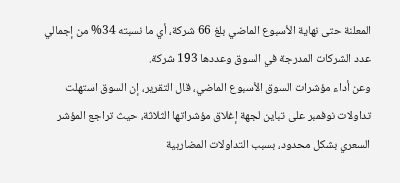المعلنة حتى نهاية الأسبوع الماضي بلغ 66 شركة، أي ما نسبته 34% من إجمالي عدد الشركات المدرجة في السوق وعددها 193 شركة.
وعن أداء مؤشرات السوق الأسبوع الماضي، قال التقرير، إن السوق استهلت تداولات نوفمبر على تباين لجهة إغلاق مؤشراتها الثلاثة، حيث تراجع المؤشر السعري بشكل محدود، بسبب التداولات المضاربية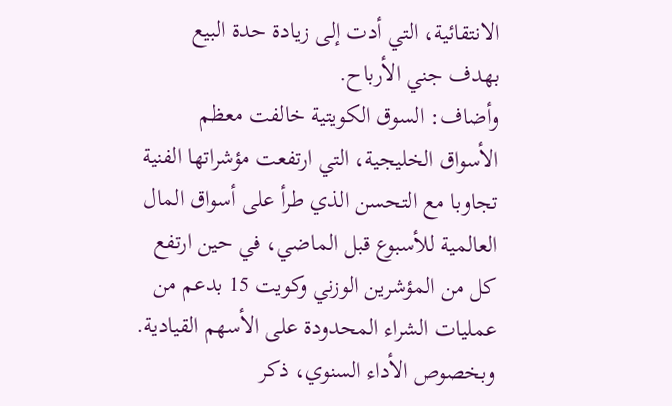الانتقائية، التي أدت إلى زيادة حدة البيع بهدف جني الأرباح.
وأضاف: السوق الكويتية خالفت معظم الأسواق الخليجية، التي ارتفعت مؤشراتها الفنية تجاوبا مع التحسن الذي طرأ على أسواق المال العالمية للأسبوع قبل الماضي، في حين ارتفع كل من المؤشرين الوزني وكويت 15 بدعم من عمليات الشراء المحدودة على الأسهم القيادية.
وبخصوص الأداء السنوي، ذكر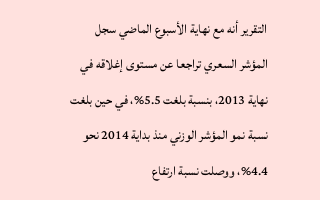التقرير أنه مع نهاية الأسبوع الماضي سجل المؤشر السعري تراجعا عن مستوى إغلاقه في نهاية 2013، بنسبة بلغت 5.5%، في حين بلغت نسبة نمو المؤشر الوزني منذ بداية 2014 نحو 4.4%، ووصلت نسبة ارتفاع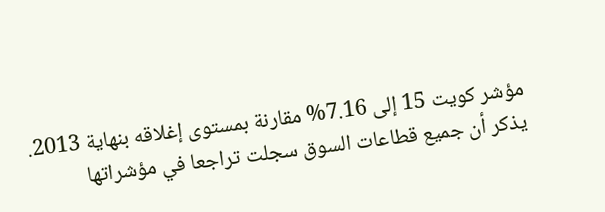مؤشر كويت 15 إلى 7.16% مقارنة بمستوى إغلاقه بنهاية 2013.
يذكر أن جميع قطاعات السوق سجلت تراجعا في مؤشراتها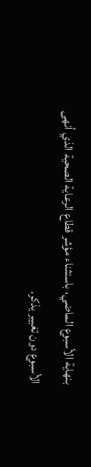بنهاية الأسبوع الماضي، باستثناء مؤشر قطاع الرعاية الصحية الذي أنهى الأسبوع دون تغيير يذكر.